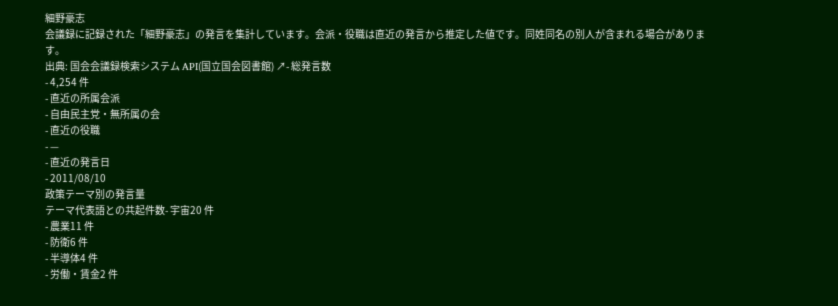細野豪志
会議録に記録された「細野豪志」の発言を集計しています。会派・役職は直近の発言から推定した値です。同姓同名の別人が含まれる場合があります。
出典: 国会会議録検索システム API(国立国会図書館) ↗- 総発言数
- 4,254 件
- 直近の所属会派
- 自由民主党・無所属の会
- 直近の役職
- —
- 直近の発言日
- 2011/08/10
政策テーマ別の発言量
テーマ代表語との共起件数- 宇宙20 件
- 農業11 件
- 防衛6 件
- 半導体4 件
- 労働・賃金2 件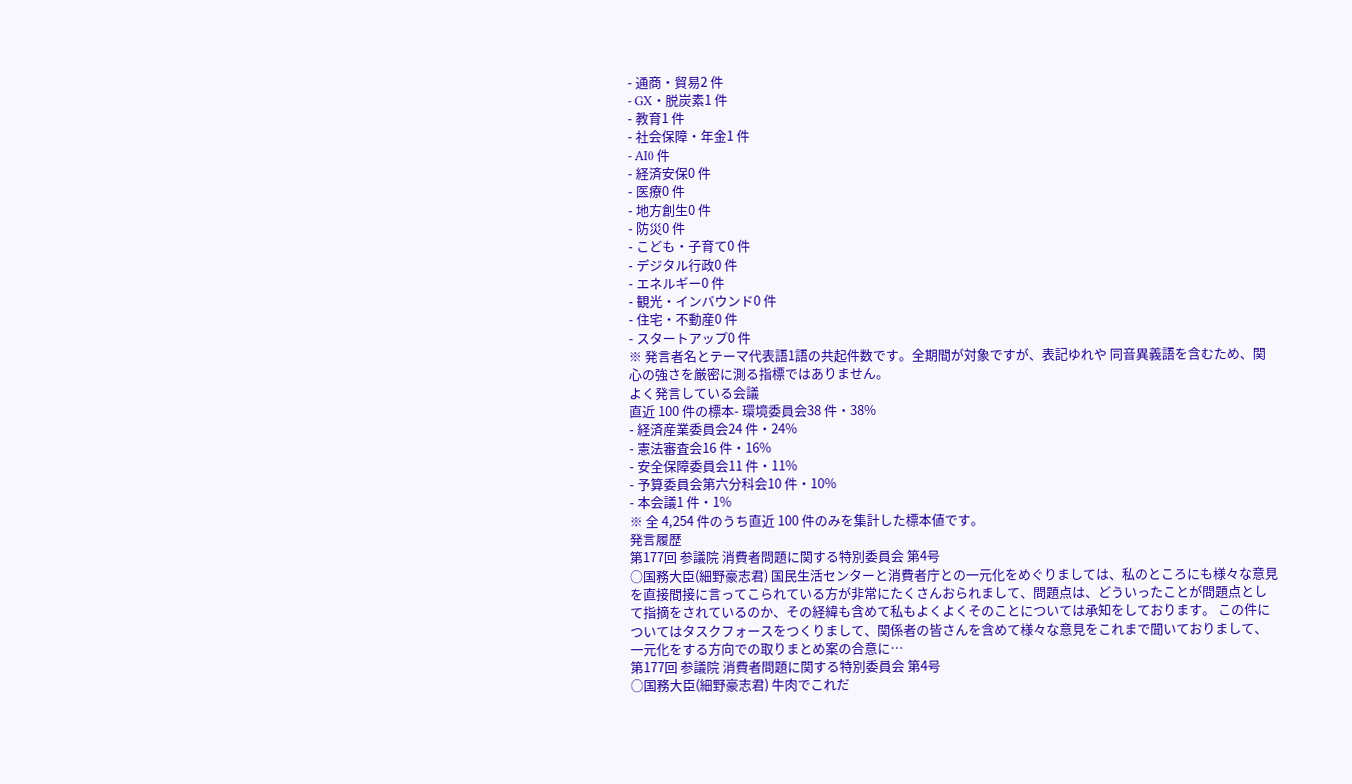- 通商・貿易2 件
- GX・脱炭素1 件
- 教育1 件
- 社会保障・年金1 件
- AI0 件
- 経済安保0 件
- 医療0 件
- 地方創生0 件
- 防災0 件
- こども・子育て0 件
- デジタル行政0 件
- エネルギー0 件
- 観光・インバウンド0 件
- 住宅・不動産0 件
- スタートアップ0 件
※ 発言者名とテーマ代表語1語の共起件数です。全期間が対象ですが、表記ゆれや 同音異義語を含むため、関心の強さを厳密に測る指標ではありません。
よく発言している会議
直近 100 件の標本- 環境委員会38 件・38%
- 経済産業委員会24 件・24%
- 憲法審査会16 件・16%
- 安全保障委員会11 件・11%
- 予算委員会第六分科会10 件・10%
- 本会議1 件・1%
※ 全 4,254 件のうち直近 100 件のみを集計した標本値です。
発言履歴
第177回 参議院 消費者問題に関する特別委員会 第4号
○国務大臣(細野豪志君) 国民生活センターと消費者庁との一元化をめぐりましては、私のところにも様々な意見を直接間接に言ってこられている方が非常にたくさんおられまして、問題点は、どういったことが問題点として指摘をされているのか、その経緯も含めて私もよくよくそのことについては承知をしております。 この件についてはタスクフォースをつくりまして、関係者の皆さんを含めて様々な意見をこれまで聞いておりまして、一元化をする方向での取りまとめ案の合意に…
第177回 参議院 消費者問題に関する特別委員会 第4号
○国務大臣(細野豪志君) 牛肉でこれだ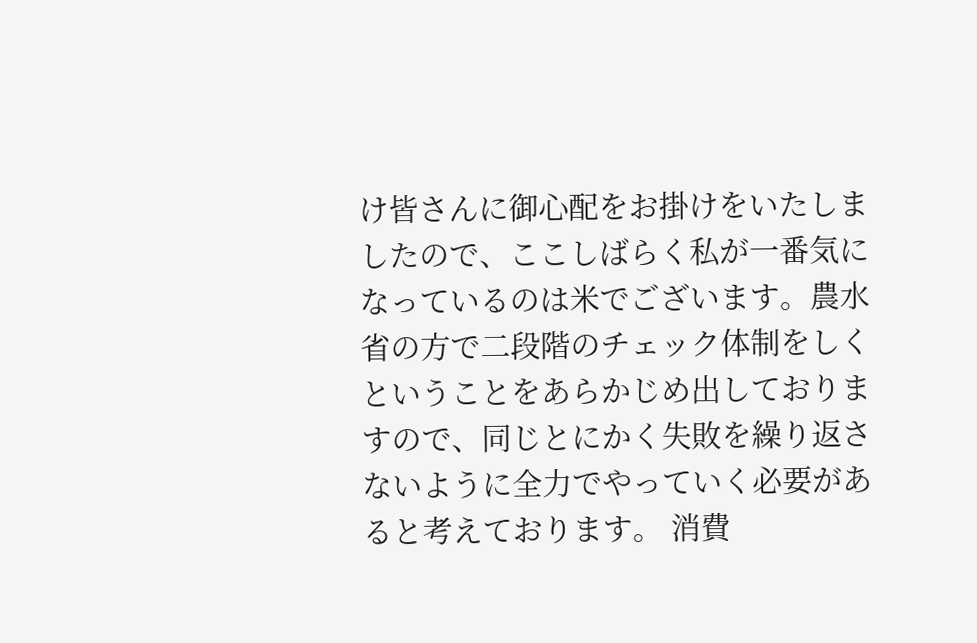け皆さんに御心配をお掛けをいたしましたので、ここしばらく私が一番気になっているのは米でございます。農水省の方で二段階のチェック体制をしくということをあらかじめ出しておりますので、同じとにかく失敗を繰り返さないように全力でやっていく必要があると考えております。 消費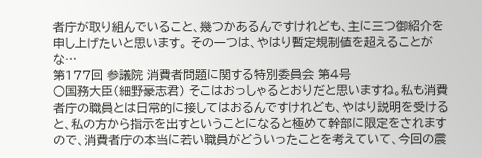者庁が取り組んでいること、幾つかあるんですけれども、主に三つ御紹介を申し上げたいと思います。 その一つは、やはり暫定規制値を超えることがな…
第177回 参議院 消費者問題に関する特別委員会 第4号
○国務大臣(細野豪志君) そこはおっしゃるとおりだと思いますね。私も消費者庁の職員とは日常的に接してはおるんですけれども、やはり説明を受けると、私の方から指示を出すということになると極めて幹部に限定をされますので、消費者庁の本当に若い職員がどういったことを考えていて、今回の震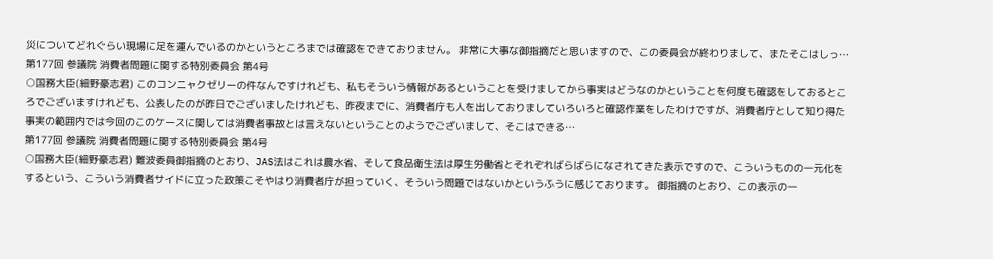災についてどれぐらい現場に足を運んでいるのかというところまでは確認をできておりません。 非常に大事な御指摘だと思いますので、この委員会が終わりまして、またそこはしっ…
第177回 参議院 消費者問題に関する特別委員会 第4号
○国務大臣(細野豪志君) このコンニャクゼリーの件なんですけれども、私もそういう情報があるということを受けましてから事実はどうなのかということを何度も確認をしておるところでございますけれども、公表したのが昨日でございましたけれども、昨夜までに、消費者庁も人を出しておりましていろいろと確認作業をしたわけですが、消費者庁として知り得た事実の範囲内では今回のこのケースに関しては消費者事故とは言えないということのようでございまして、そこはできる…
第177回 参議院 消費者問題に関する特別委員会 第4号
○国務大臣(細野豪志君) 難波委員御指摘のとおり、JAS法はこれは農水省、そして食品衛生法は厚生労働省とそれぞればらばらになされてきた表示ですので、こういうものの一元化をするという、こういう消費者サイドに立った政策こそやはり消費者庁が担っていく、そういう問題ではないかというふうに感じております。 御指摘のとおり、この表示の一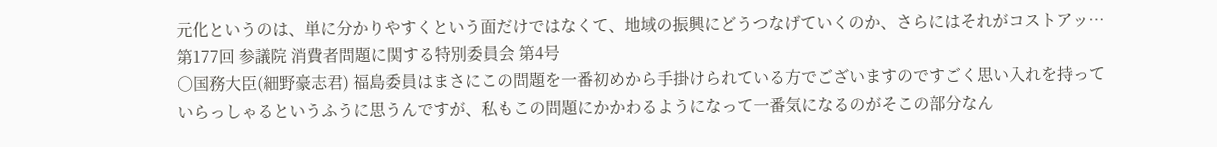元化というのは、単に分かりやすくという面だけではなくて、地域の振興にどうつなげていくのか、さらにはそれがコストアッ…
第177回 参議院 消費者問題に関する特別委員会 第4号
○国務大臣(細野豪志君) 福島委員はまさにこの問題を一番初めから手掛けられている方でございますのですごく思い入れを持っていらっしゃるというふうに思うんですが、私もこの問題にかかわるようになって一番気になるのがそこの部分なん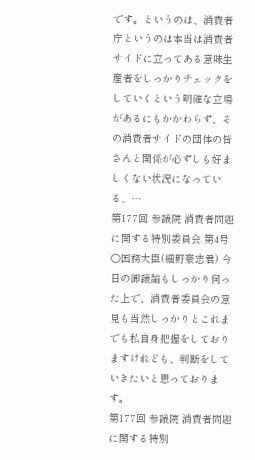です。というのは、消費者庁というのは本当は消費者サイドに立ってある意味生産者をしっかりチェックをしていくという明確な立場があるにもかかわらず、その消費者サイドの団体の皆さんと関係が必ずしも好ましくない状況になっている、…
第177回 参議院 消費者問題に関する特別委員会 第4号
○国務大臣(細野豪志君) 今日の御議論もしっかり伺った上で、消費者委員会の意見も当然しっかりとこれまでも私自身把握をしておりますけれども、判断をしていきたいと思っております。
第177回 参議院 消費者問題に関する特別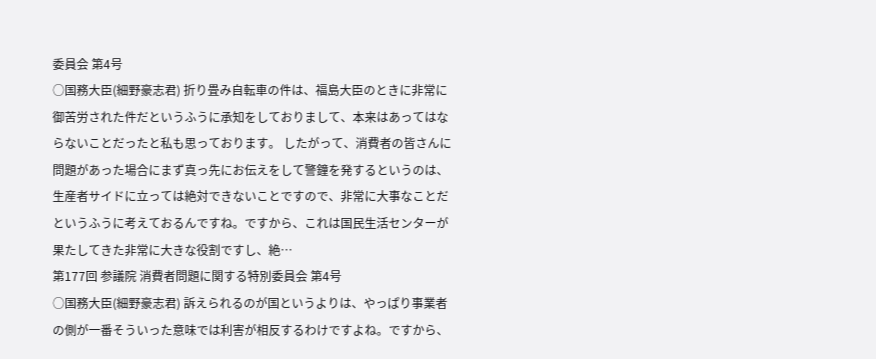委員会 第4号
○国務大臣(細野豪志君) 折り畳み自転車の件は、福島大臣のときに非常に御苦労された件だというふうに承知をしておりまして、本来はあってはならないことだったと私も思っております。 したがって、消費者の皆さんに問題があった場合にまず真っ先にお伝えをして警鐘を発するというのは、生産者サイドに立っては絶対できないことですので、非常に大事なことだというふうに考えておるんですね。ですから、これは国民生活センターが果たしてきた非常に大きな役割ですし、絶…
第177回 参議院 消費者問題に関する特別委員会 第4号
○国務大臣(細野豪志君) 訴えられるのが国というよりは、やっぱり事業者の側が一番そういった意味では利害が相反するわけですよね。ですから、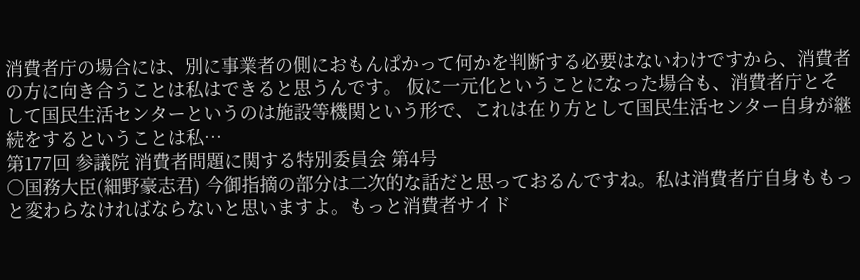消費者庁の場合には、別に事業者の側におもんぱかって何かを判断する必要はないわけですから、消費者の方に向き合うことは私はできると思うんです。 仮に一元化ということになった場合も、消費者庁とそして国民生活センターというのは施設等機関という形で、これは在り方として国民生活センター自身が継続をするということは私…
第177回 参議院 消費者問題に関する特別委員会 第4号
○国務大臣(細野豪志君) 今御指摘の部分は二次的な話だと思っておるんですね。私は消費者庁自身ももっと変わらなければならないと思いますよ。もっと消費者サイド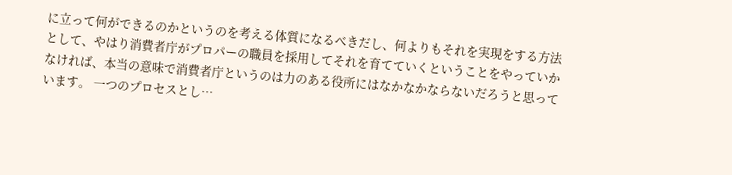に立って何ができるのかというのを考える体質になるべきだし、何よりもそれを実現をする方法として、やはり消費者庁がプロパーの職員を採用してそれを育てていくということをやっていかなければ、本当の意味で消費者庁というのは力のある役所にはなかなかならないだろうと思っています。 一つのプロセスとし…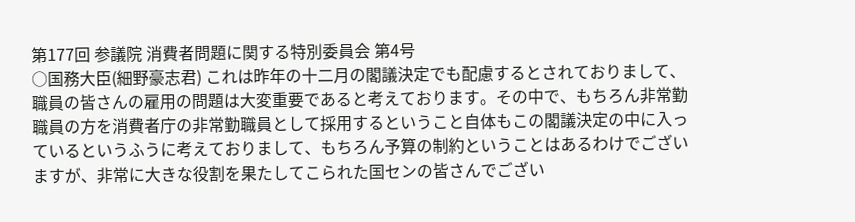第177回 参議院 消費者問題に関する特別委員会 第4号
○国務大臣(細野豪志君) これは昨年の十二月の閣議決定でも配慮するとされておりまして、職員の皆さんの雇用の問題は大変重要であると考えております。その中で、もちろん非常勤職員の方を消費者庁の非常勤職員として採用するということ自体もこの閣議決定の中に入っているというふうに考えておりまして、もちろん予算の制約ということはあるわけでございますが、非常に大きな役割を果たしてこられた国センの皆さんでござい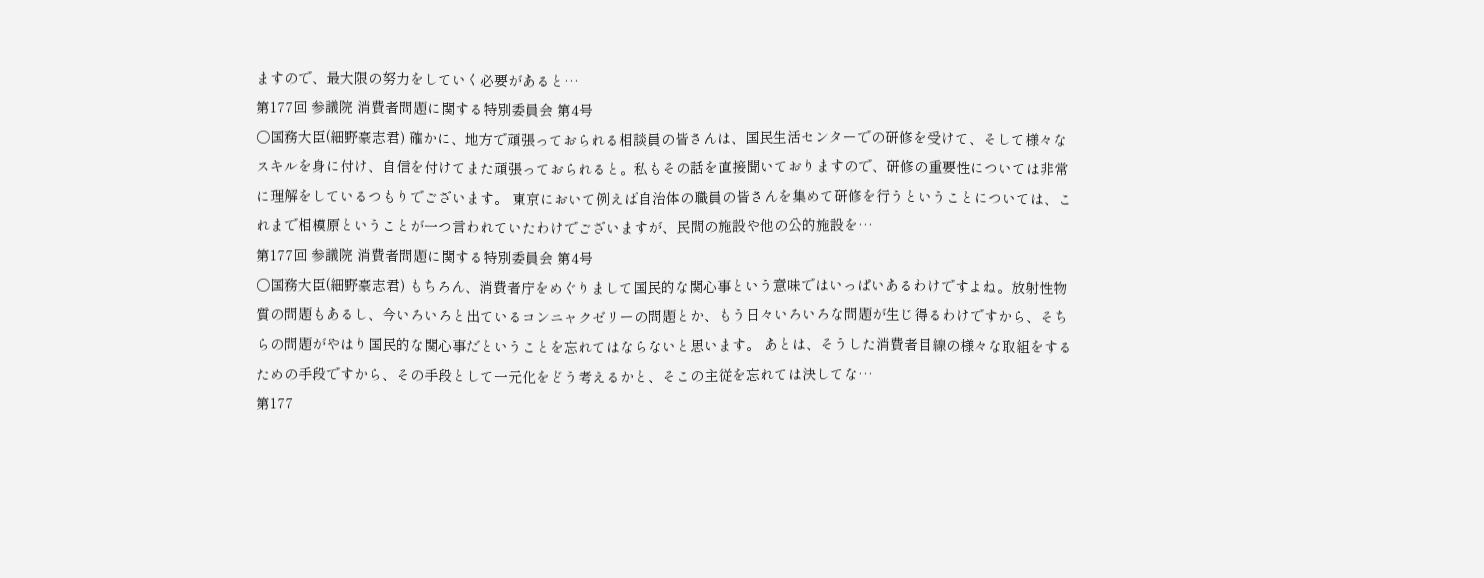ますので、最大限の努力をしていく必要があると…
第177回 参議院 消費者問題に関する特別委員会 第4号
○国務大臣(細野豪志君) 確かに、地方で頑張っておられる相談員の皆さんは、国民生活センターでの研修を受けて、そして様々なスキルを身に付け、自信を付けてまた頑張っておられると。私もその話を直接聞いておりますので、研修の重要性については非常に理解をしているつもりでございます。 東京において例えば自治体の職員の皆さんを集めて研修を行うということについては、これまで相模原ということが一つ言われていたわけでございますが、民間の施設や他の公的施設を…
第177回 参議院 消費者問題に関する特別委員会 第4号
○国務大臣(細野豪志君) もちろん、消費者庁をめぐりまして国民的な関心事という意味ではいっぱいあるわけですよね。放射性物質の問題もあるし、今いろいろと出ているコンニャクゼリーの問題とか、もう日々いろいろな問題が生じ得るわけですから、そちらの問題がやはり国民的な関心事だということを忘れてはならないと思います。 あとは、そうした消費者目線の様々な取組をするための手段ですから、その手段として一元化をどう考えるかと、そこの主従を忘れては決してな…
第177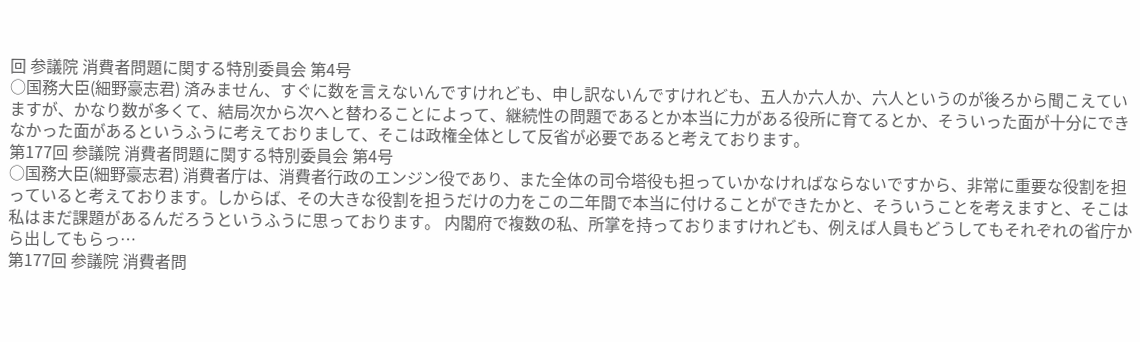回 参議院 消費者問題に関する特別委員会 第4号
○国務大臣(細野豪志君) 済みません、すぐに数を言えないんですけれども、申し訳ないんですけれども、五人か六人か、六人というのが後ろから聞こえていますが、かなり数が多くて、結局次から次へと替わることによって、継続性の問題であるとか本当に力がある役所に育てるとか、そういった面が十分にできなかった面があるというふうに考えておりまして、そこは政権全体として反省が必要であると考えております。
第177回 参議院 消費者問題に関する特別委員会 第4号
○国務大臣(細野豪志君) 消費者庁は、消費者行政のエンジン役であり、また全体の司令塔役も担っていかなければならないですから、非常に重要な役割を担っていると考えております。しからば、その大きな役割を担うだけの力をこの二年間で本当に付けることができたかと、そういうことを考えますと、そこは私はまだ課題があるんだろうというふうに思っております。 内閣府で複数の私、所掌を持っておりますけれども、例えば人員もどうしてもそれぞれの省庁から出してもらっ…
第177回 参議院 消費者問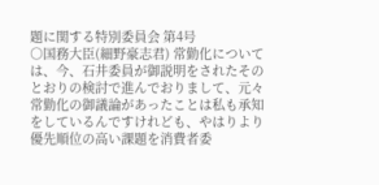題に関する特別委員会 第4号
○国務大臣(細野豪志君) 常勤化については、今、石井委員が御説明をされたそのとおりの検討で進んでおりまして、元々常勤化の御議論があったことは私も承知をしているんですけれども、やはりより優先順位の高い課題を消費者委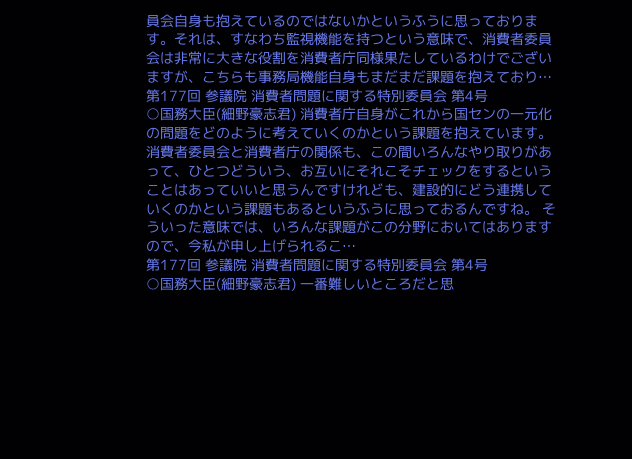員会自身も抱えているのではないかというふうに思っております。それは、すなわち監視機能を持つという意味で、消費者委員会は非常に大きな役割を消費者庁同様果たしているわけでございますが、こちらも事務局機能自身もまだまだ課題を抱えており…
第177回 参議院 消費者問題に関する特別委員会 第4号
○国務大臣(細野豪志君) 消費者庁自身がこれから国センの一元化の問題をどのように考えていくのかという課題を抱えています。消費者委員会と消費者庁の関係も、この間いろんなやり取りがあって、ひとつどういう、お互いにそれこそチェックをするということはあっていいと思うんですけれども、建設的にどう連携していくのかという課題もあるというふうに思っておるんですね。 そういった意味では、いろんな課題がこの分野においてはありますので、今私が申し上げられるこ…
第177回 参議院 消費者問題に関する特別委員会 第4号
○国務大臣(細野豪志君) 一番難しいところだと思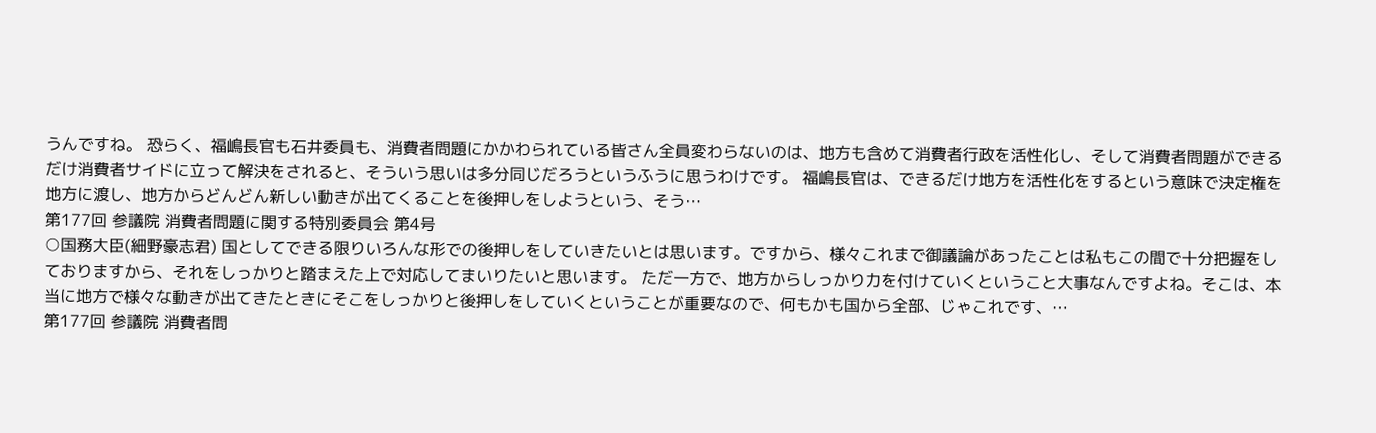うんですね。 恐らく、福嶋長官も石井委員も、消費者問題にかかわられている皆さん全員変わらないのは、地方も含めて消費者行政を活性化し、そして消費者問題ができるだけ消費者サイドに立って解決をされると、そういう思いは多分同じだろうというふうに思うわけです。 福嶋長官は、できるだけ地方を活性化をするという意味で決定権を地方に渡し、地方からどんどん新しい動きが出てくることを後押しをしようという、そう…
第177回 参議院 消費者問題に関する特別委員会 第4号
○国務大臣(細野豪志君) 国としてできる限りいろんな形での後押しをしていきたいとは思います。ですから、様々これまで御議論があったことは私もこの間で十分把握をしておりますから、それをしっかりと踏まえた上で対応してまいりたいと思います。 ただ一方で、地方からしっかり力を付けていくということ大事なんですよね。そこは、本当に地方で様々な動きが出てきたときにそこをしっかりと後押しをしていくということが重要なので、何もかも国から全部、じゃこれです、…
第177回 参議院 消費者問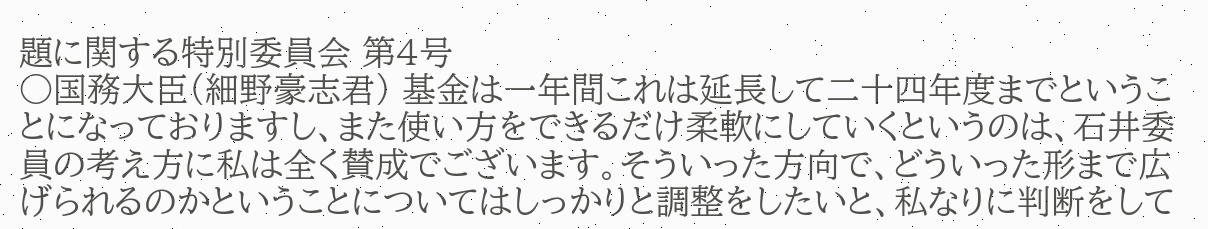題に関する特別委員会 第4号
○国務大臣(細野豪志君) 基金は一年間これは延長して二十四年度までということになっておりますし、また使い方をできるだけ柔軟にしていくというのは、石井委員の考え方に私は全く賛成でございます。そういった方向で、どういった形まで広げられるのかということについてはしっかりと調整をしたいと、私なりに判断をして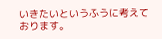いきたいというふうに考えております。